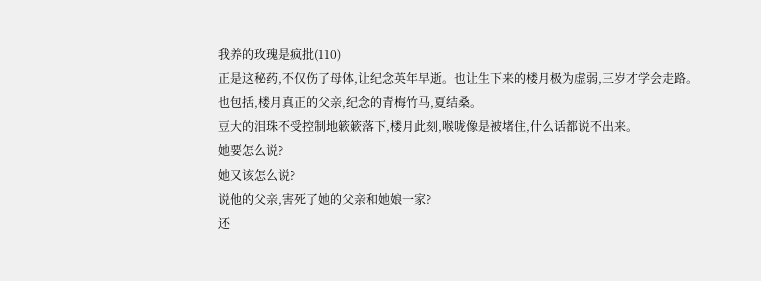我养的玫瑰是疯批(110)
正是这秘药,不仅伤了母体,让纪念英年早逝。也让生下来的楼月极为虚弱,三岁才学会走路。
也包括,楼月真正的父亲,纪念的青梅竹马,夏结桑。
豆大的泪珠不受控制地簌簌落下,楼月此刻,喉咙像是被堵住,什么话都说不出来。
她要怎么说?
她又该怎么说?
说他的父亲,害死了她的父亲和她娘一家?
还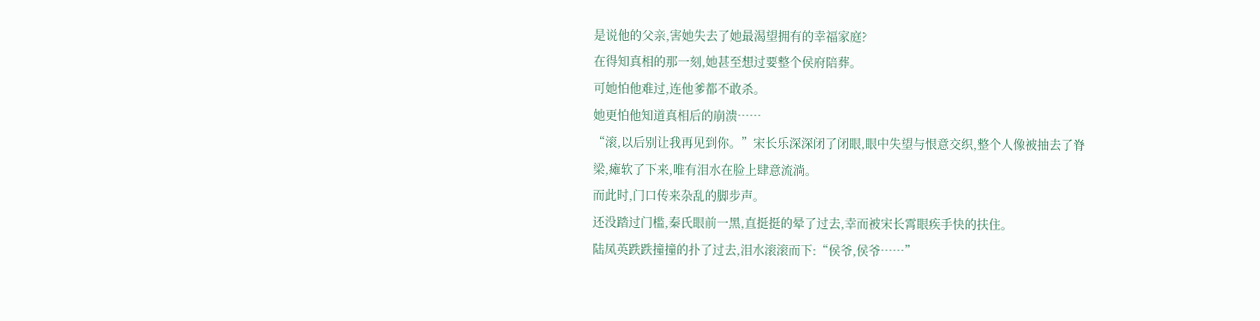是说他的父亲,害她失去了她最渴望拥有的幸福家庭?
在得知真相的那一刻,她甚至想过要整个侯府陪葬。
可她怕他难过,连他爹都不敢杀。
她更怕他知道真相后的崩溃……
“滚,以后别让我再见到你。”宋长乐深深闭了闭眼,眼中失望与恨意交织,整个人像被抽去了脊梁,瘫软了下来,唯有泪水在脸上肆意流淌。
而此时,门口传来杂乱的脚步声。
还没踏过门槛,秦氏眼前一黑,直挺挺的晕了过去,幸而被宋长霄眼疾手快的扶住。
陆凤英跌跌撞撞的扑了过去,泪水滚滚而下:“侯爷,侯爷……”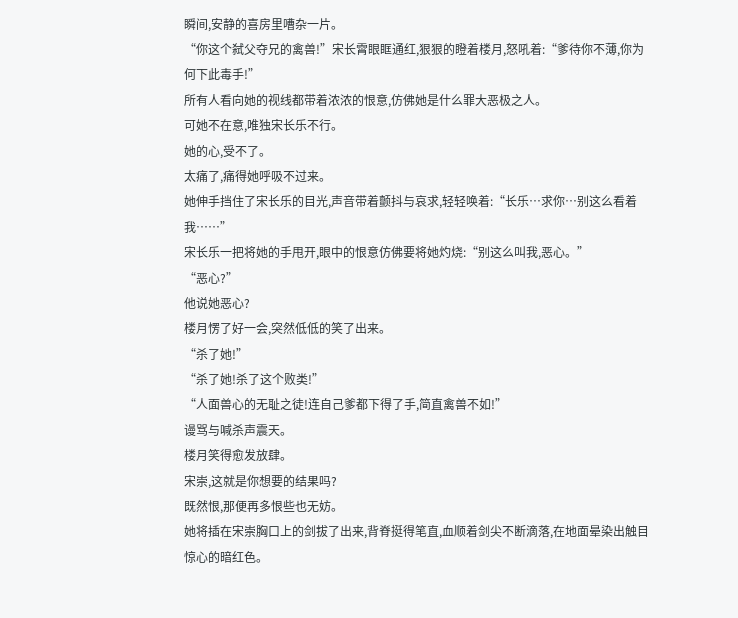瞬间,安静的喜房里嘈杂一片。
“你这个弑父夺兄的禽兽!”宋长霄眼眶通红,狠狠的瞪着楼月,怒吼着:“爹待你不薄,你为何下此毒手!”
所有人看向她的视线都带着浓浓的恨意,仿佛她是什么罪大恶极之人。
可她不在意,唯独宋长乐不行。
她的心,受不了。
太痛了,痛得她呼吸不过来。
她伸手挡住了宋长乐的目光,声音带着颤抖与哀求,轻轻唤着:“长乐…求你…别这么看着我……”
宋长乐一把将她的手甩开,眼中的恨意仿佛要将她灼烧:“别这么叫我,恶心。”
“恶心?”
他说她恶心?
楼月愣了好一会,突然低低的笑了出来。
“杀了她!”
“杀了她!杀了这个败类!”
“人面兽心的无耻之徒!连自己爹都下得了手,简直禽兽不如!”
谩骂与喊杀声震天。
楼月笑得愈发放肆。
宋崇,这就是你想要的结果吗?
既然恨,那便再多恨些也无妨。
她将插在宋崇胸口上的剑拔了出来,背脊挺得笔直,血顺着剑尖不断滴落,在地面晕染出触目惊心的暗红色。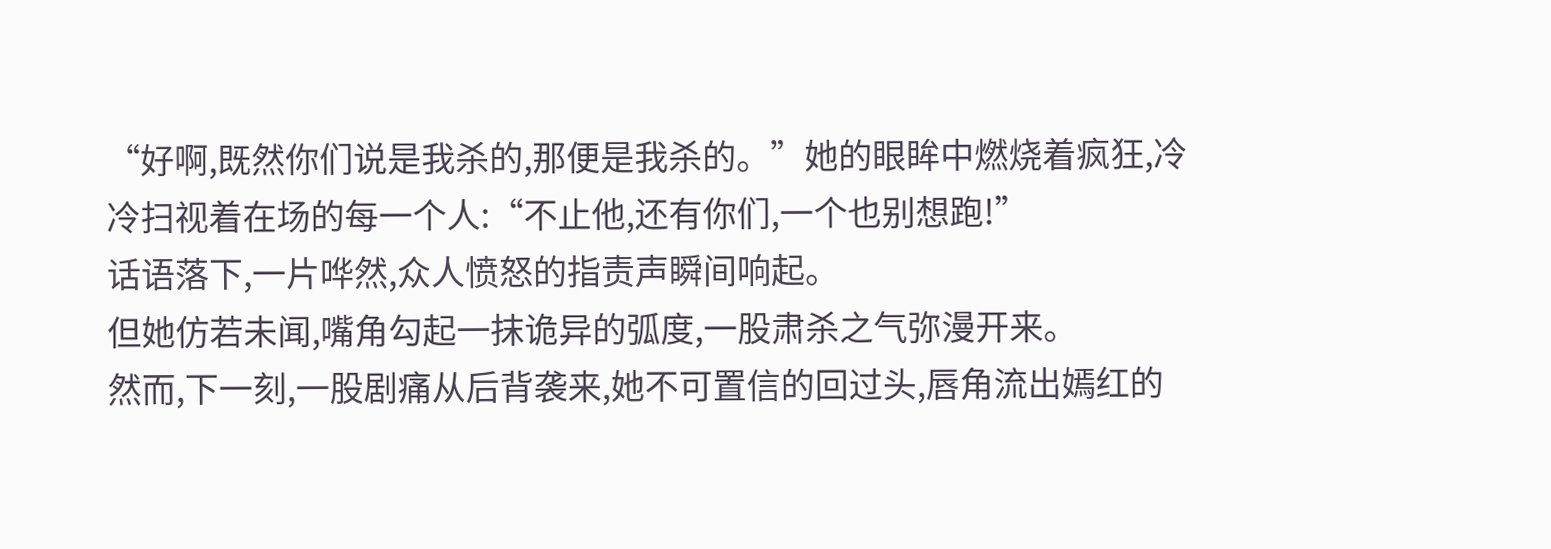“好啊,既然你们说是我杀的,那便是我杀的。”她的眼眸中燃烧着疯狂,冷冷扫视着在场的每一个人:“不止他,还有你们,一个也别想跑!”
话语落下,一片哗然,众人愤怒的指责声瞬间响起。
但她仿若未闻,嘴角勾起一抹诡异的弧度,一股肃杀之气弥漫开来。
然而,下一刻,一股剧痛从后背袭来,她不可置信的回过头,唇角流出嫣红的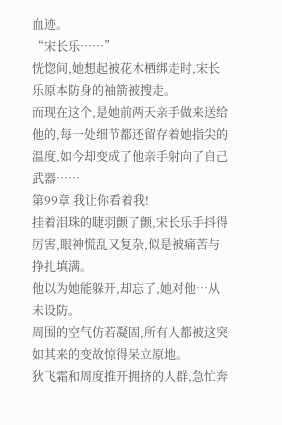血迹。
“宋长乐……”
恍惚间,她想起被花木栖绑走时,宋长乐原本防身的袖箭被搜走。
而现在这个,是她前两天亲手做来送给他的,每一处细节都还留存着她指尖的温度,如今却变成了他亲手射向了自己武器……
第99章 我让你看着我!
挂着泪珠的睫羽颤了颤,宋长乐手抖得厉害,眼神慌乱又复杂,似是被痛苦与挣扎填满。
他以为她能躲开,却忘了,她对他…从未设防。
周围的空气仿若凝固,所有人都被这突如其来的变故惊得呆立原地。
狄飞霜和周度推开拥挤的人群,急忙奔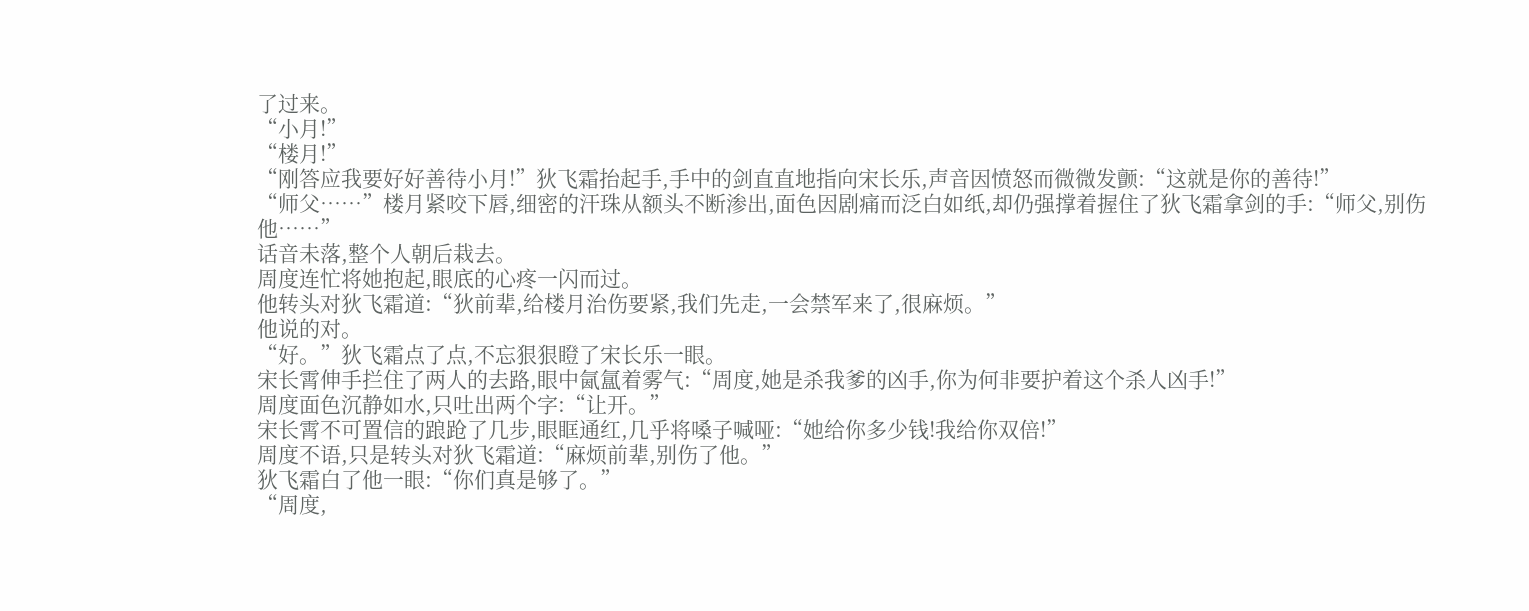了过来。
“小月!”
“楼月!”
“刚答应我要好好善待小月!”狄飞霜抬起手,手中的剑直直地指向宋长乐,声音因愤怒而微微发颤:“这就是你的善待!”
“师父……”楼月紧咬下唇,细密的汗珠从额头不断渗出,面色因剧痛而泛白如纸,却仍强撑着握住了狄飞霜拿剑的手:“师父,别伤他……”
话音未落,整个人朝后栽去。
周度连忙将她抱起,眼底的心疼一闪而过。
他转头对狄飞霜道:“狄前辈,给楼月治伤要紧,我们先走,一会禁军来了,很麻烦。”
他说的对。
“好。”狄飞霜点了点,不忘狠狠瞪了宋长乐一眼。
宋长霄伸手拦住了两人的去路,眼中氤氲着雾气:“周度,她是杀我爹的凶手,你为何非要护着这个杀人凶手!”
周度面色沉静如水,只吐出两个字:“让开。”
宋长霄不可置信的踉跄了几步,眼眶通红,几乎将嗓子喊哑:“她给你多少钱!我给你双倍!”
周度不语,只是转头对狄飞霜道:“麻烦前辈,别伤了他。”
狄飞霜白了他一眼:“你们真是够了。”
“周度,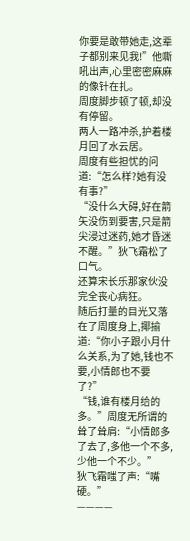你要是敢带她走,这辈子都别来见我!”他嘶吼出声,心里密密麻麻的像针在扎。
周度脚步顿了顿,却没有停留。
两人一路冲杀,护着楼月回了水云居。
周度有些担忧的问道:“怎么样?她有没有事?”
“没什么大碍,好在箭矢没伤到要害,只是箭尖浸过迷药,她才昏迷不醒。”狄飞霜松了口气。
还算宋长乐那家伙没完全丧心病狂。
随后打量的目光又落在了周度身上,揶揄道:“你小子跟小月什么关系,为了她,钱也不要,小情郎也不要了?”
“钱,谁有楼月给的多。”周度无所谓的耸了耸肩:“小情郎多了去了,多他一个不多,少他一个不少。”
狄飞霜嗤了声:“嘴硬。”
————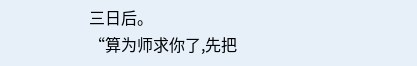三日后。
“算为师求你了,先把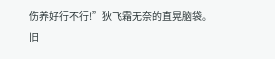伤养好行不行!”狄飞霜无奈的直晃脑袋。
旧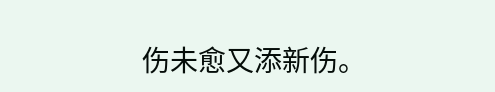伤未愈又添新伤。